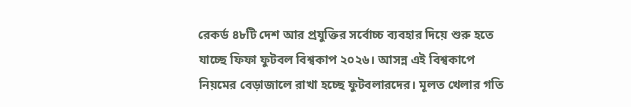রেকর্ড ৪৮টি দেশ আর প্রযুক্তির সর্বোচ্চ ব্যবহার দিয়ে শুরু হতে যাচ্ছে ফিফা ফুটবল বিশ্বকাপ ২০২৬। আসন্ন এই বিশ্বকাপে নিয়মের বেড়াজালে রাখা হচ্ছে ফুটবলারদের। মূলত খেলার গতি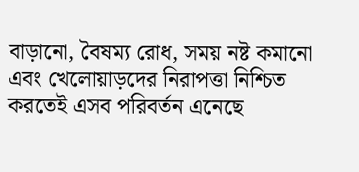বাড়ানো, বৈষম্য রোধ, সময় নষ্ট কমানো এবং খেলোয়াড়দের নিরাপত্তা নিশ্চিত করতেই এসব পরিবর্তন এনেছে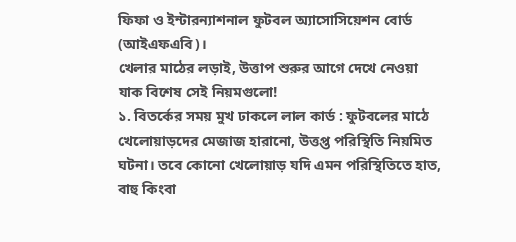ফিফা ও ইন্টারন্যাশনাল ফুটবল অ্যাসোসিয়েশন বোর্ড (আইএফএবি)।
খেলার মাঠের লড়াই, উত্তাপ শুরুর আগে দেখে নেওয়া যাক বিশেষ সেই নিয়মগুলো!
১. বিতর্কের সময় মুখ ঢাকলে লাল কার্ড : ফুটবলের মাঠে খেলোয়াড়দের মেজাজ হারানো, উত্তপ্ত পরিস্থিতি নিয়মিত ঘটনা। তবে কোনো খেলোয়াড় যদি এমন পরিস্থিতিতে হাত, বাহু কিংবা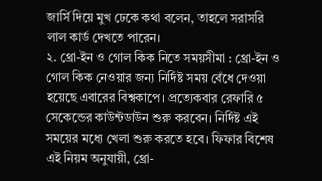জার্সি দিয়ে মুখ ঢেকে কথা বলেন, তাহলে সরাসরি লাল কার্ড দেখতে পারেন।
২. থ্রো-ইন ও গোল কিক নিতে সময়সীমা : থ্রো-ইন ও গোল কিক নেওয়ার জন্য নির্দিষ্ট সময় বেঁধে দেওয়া হয়েছে এবারের বিশ্বকাপে। প্রত্যেকবার রেফারি ৫ সেকেন্ডের কাউন্টডাউন শুরু করবেন। নির্দিষ্ট এই সময়ের মধ্যে খেলা শুরু করতে হবে। ফিফার বিশেষ এই নিয়ম অনুযায়ী, থ্রো-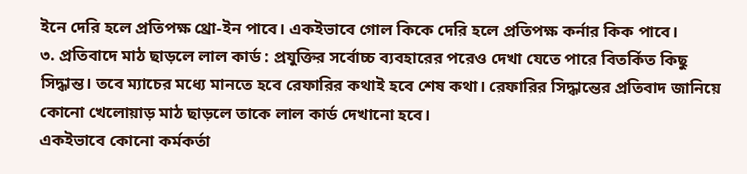ইনে দেরি হলে প্রতিপক্ষ থ্রো-ইন পাবে। একইভাবে গোল কিকে দেরি হলে প্রতিপক্ষ কর্নার কিক পাবে।
৩. প্রতিবাদে মাঠ ছাড়লে লাল কার্ড : প্রযুক্তির সর্বোচ্চ ব্যবহারের পরেও দেখা যেতে পারে বিতর্কিত কিছু সিদ্ধান্ত। তবে ম্যাচের মধ্যে মানতে হবে রেফারির কথাই হবে শেষ কথা। রেফারির সিদ্ধান্তের প্রতিবাদ জানিয়ে কোনো খেলোয়াড় মাঠ ছাড়লে তাকে লাল কার্ড দেখানো হবে।
একইভাবে কোনো কর্মকর্তা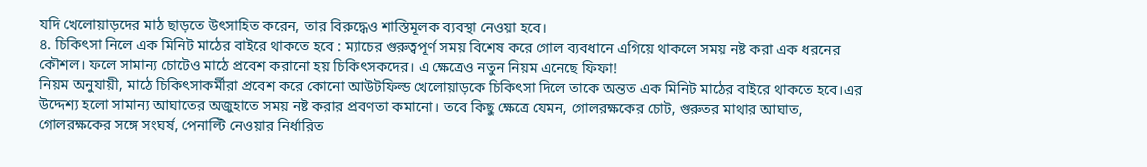যদি খেলোয়াড়দের মাঠ ছাড়তে উৎসাহিত করেন, তার বিরুদ্ধেও শাস্তিমূলক ব্যবস্থা নেওয়া হবে।
৪. চিকিৎসা নিলে এক মিনিট মাঠের বাইরে থাকতে হবে : ম্যাচের গুরুত্বপূর্ণ সময় বিশেষ করে গোল ব্যবধানে এগিয়ে থাকলে সময় নষ্ট করা এক ধরনের কৌশল। ফলে সামান্য চোটেও মাঠে প্রবেশ করানো হয় চিকিৎসকদের। এ ক্ষেত্রেও নতুন নিয়ম এনেছে ফিফা!
নিয়ম অনুযায়ী, মাঠে চিকিৎসাকর্মীরা প্রবেশ করে কোনো আউটফিল্ড খেলোয়াড়কে চিকিৎসা দিলে তাকে অন্তত এক মিনিট মাঠের বাইরে থাকতে হবে।এর উদ্দেশ্য হলো সামান্য আঘাতের অজুহাতে সময় নষ্ট করার প্রবণতা কমানো। তবে কিছু ক্ষেত্রে যেমন, গোলরক্ষকের চোট, গুরুতর মাথার আঘাত, গোলরক্ষকের সঙ্গে সংঘর্ষ, পেনাল্টি নেওয়ার নির্ধারিত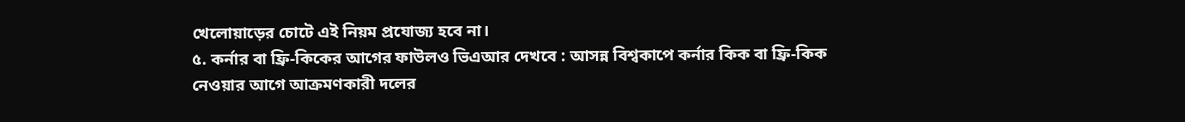খেলোয়াড়ের চোটে এই নিয়ম প্রযোজ্য হবে না।
৫. কর্নার বা ফ্রি-কিকের আগের ফাউলও ভিএআর দেখবে : আসন্ন বিশ্বকাপে কর্নার কিক বা ফ্রি-কিক নেওয়ার আগে আক্রমণকারী দলের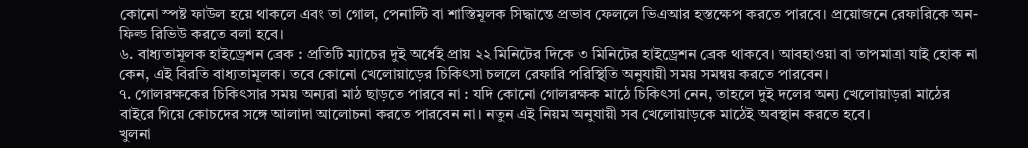কোনো স্পষ্ট ফাউল হয়ে থাকলে এবং তা গোল, পেনাল্টি বা শাস্তিমূলক সিদ্ধান্তে প্রভাব ফেললে ভিএআর হস্তক্ষেপ করতে পারবে। প্রয়োজনে রেফারিকে অন-ফিল্ড রিভিউ করতে বলা হবে।
৬. বাধ্যতামূলক হাইড্রেশন ব্রেক : প্রতিটি ম্যাচের দুই অর্ধেই প্রায় ২২ মিনিটের দিকে ৩ মিনিটের হাইড্রেশন ব্রেক থাকবে। আবহাওয়া বা তাপমাত্রা যাই হোক না কেন, এই বিরতি বাধ্যতামূলক। তবে কোনো খেলোয়াড়ের চিকিৎসা চললে রেফারি পরিস্থিতি অনুযায়ী সময় সমন্বয় করতে পারবেন।
৭. গোলরক্ষকের চিকিৎসার সময় অন্যরা মাঠ ছাড়তে পারবে না : যদি কোনো গোলরক্ষক মাঠে চিকিৎসা নেন, তাহলে দুই দলের অন্য খেলোয়াড়রা মাঠের বাইরে গিয়ে কোচদের সঙ্গে আলাদা আলোচনা করতে পারবেন না। নতুন এই নিয়ম অনুযায়ী সব খেলোয়াড়কে মাঠেই অবস্থান করতে হবে।
খুলনা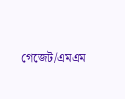গেজেট/এমএম